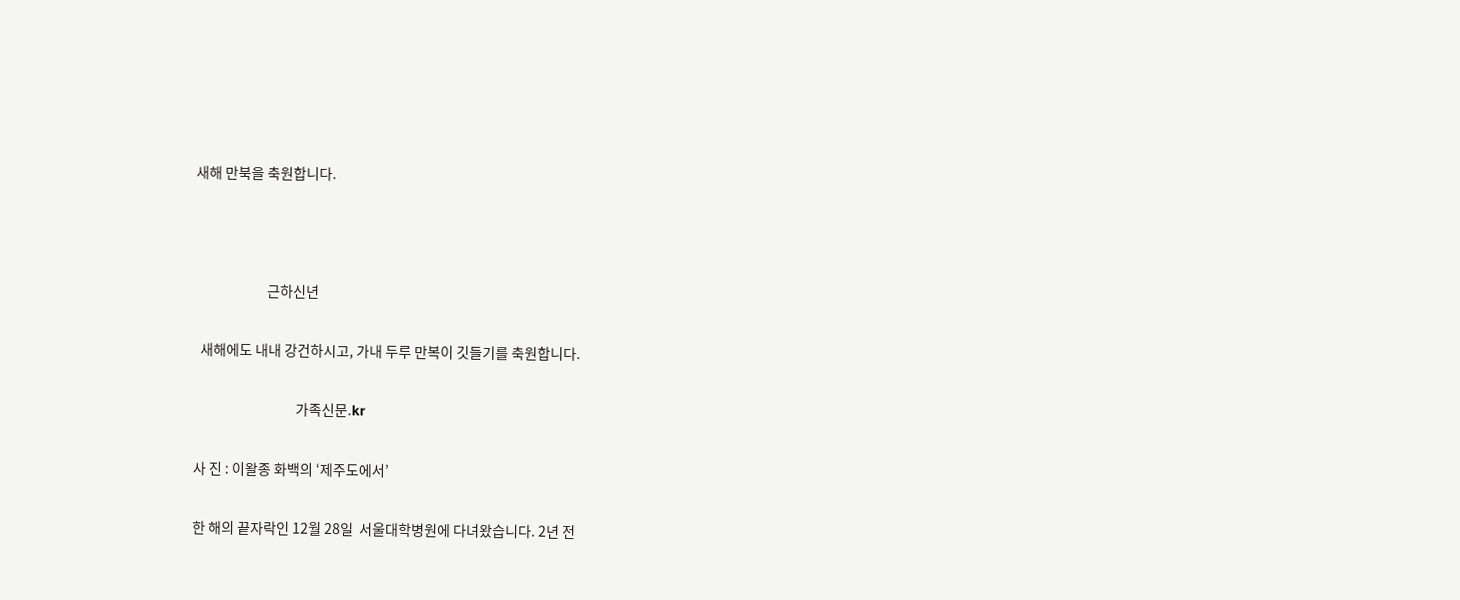새해 만북을 축원합니다.



                        근하신년

  새해에도 내내 강건하시고, 가내 두루 만복이 깃들기를 축원합니다.

                                  가족신문.kr

사 진 : 이왈종 화백의 ‘제주도에서’

한 해의 끝자락인 12월 28일  서울대학병원에 다녀왔습니다. 2년 전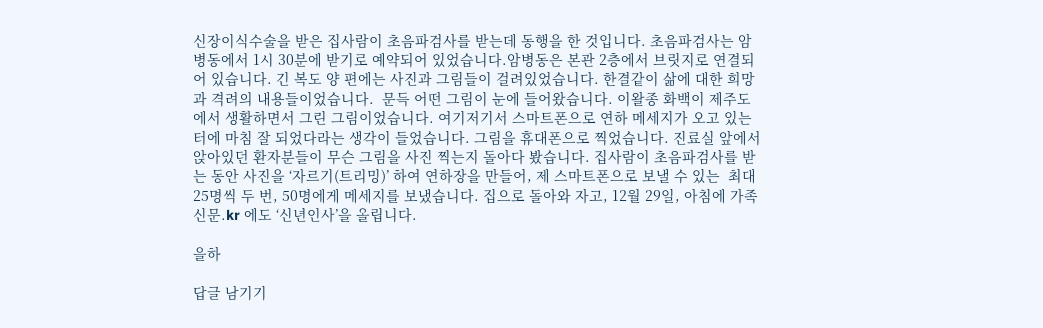신장이식수술을 받은 집사람이 초음파검사를 받는데 동행을 한 것입니다. 초음파검사는 암병동에서 1시 30분에 받기로 예약되어 있었습니다.암병동은 본관 2층에서 브릿지로 연결되어 있습니다. 긴 복도 양 편에는 사진과 그림들이 걸려있었습니다. 한결같이 삶에 대한 희망과 격려의 내용들이었습니다.  문득 어떤 그림이 눈에 들어왔습니다. 이왈종 화백이 제주도에서 생활하면서 그린 그림이었습니다. 여기저기서 스마트폰으로 연하 메세지가 오고 있는 터에 마침 잘 되었다라는 생각이 들었습니다. 그림을 휴대폰으로 찍었습니다. 진료실 앞에서 앉아있던 환자분들이 무슨 그림을 사진 찍는지 돌아다 봤습니다. 집사람이 초음파검사를 받는 동안 사진을 ‘자르기(트리밍)’ 하여 연하장을 만들어, 제 스마트폰으로 보낼 수 있는  최대 25명씩 두 번, 50명에게 메세지를 보냈습니다. 집으로 돌아와 자고, 12월 29일, 아침에 가족신문.kr 에도 ‘신년인사’을 올립니다.

을하

답글 남기기